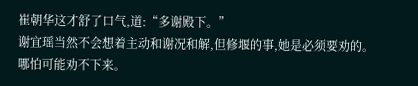崔朝华这才舒了口气,道:“多谢殿下。”
谢宜瑶当然不会想着主动和谢况和解,但修堰的事,她是必须要劝的。
哪怕可能劝不下来。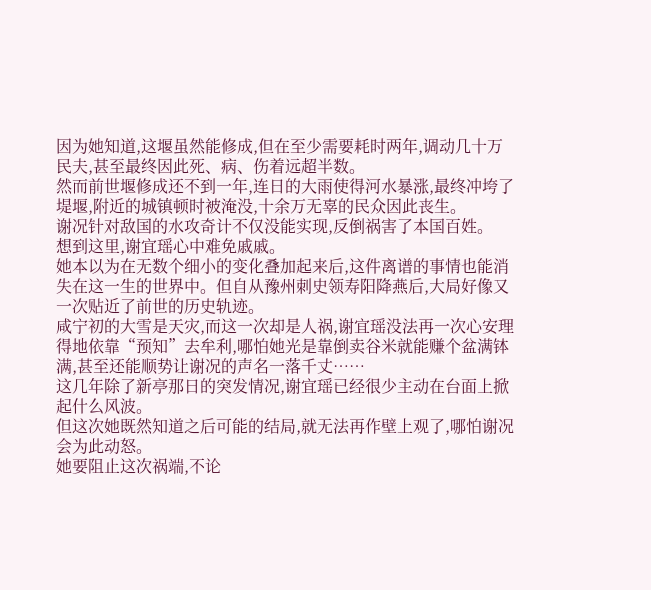因为她知道,这堰虽然能修成,但在至少需要耗时两年,调动几十万民夫,甚至最终因此死、病、伤着远超半数。
然而前世堰修成还不到一年,连日的大雨使得河水暴涨,最终冲垮了堤堰,附近的城镇顿时被淹没,十余万无辜的民众因此丧生。
谢况针对敌国的水攻奇计不仅没能实现,反倒祸害了本国百姓。
想到这里,谢宜瑶心中难免戚戚。
她本以为在无数个细小的变化叠加起来后,这件离谱的事情也能消失在这一生的世界中。但自从豫州刺史领寿阳降燕后,大局好像又一次贴近了前世的历史轨迹。
咸宁初的大雪是天灾,而这一次却是人祸,谢宜瑶没法再一次心安理得地依靠“预知”去牟利,哪怕她光是靠倒卖谷米就能赚个盆满钵满,甚至还能顺势让谢况的声名一落千丈……
这几年除了新亭那日的突发情况,谢宜瑶已经很少主动在台面上掀起什么风波。
但这次她既然知道之后可能的结局,就无法再作壁上观了,哪怕谢况会为此动怒。
她要阻止这次祸端,不论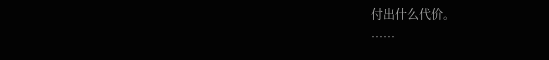付出什么代价。
……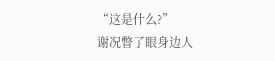“这是什么?”
谢况瞥了眼身边人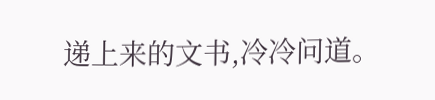递上来的文书,冷冷问道。